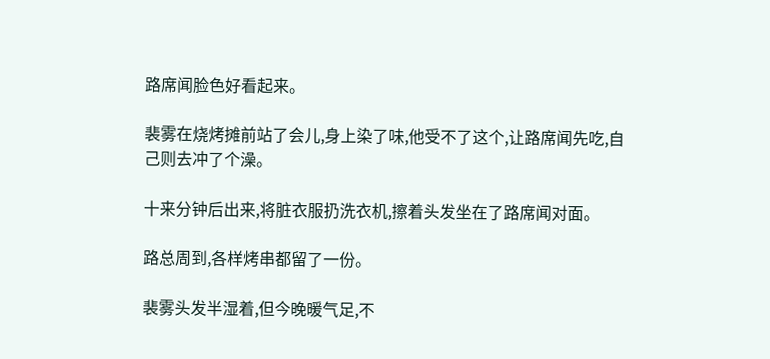路席闻脸色好看起来。

裴雾在烧烤摊前站了会儿,身上染了味,他受不了这个,让路席闻先吃,自己则去冲了个澡。

十来分钟后出来,将脏衣服扔洗衣机,擦着头发坐在了路席闻对面。

路总周到,各样烤串都留了一份。

裴雾头发半湿着,但今晚暖气足,不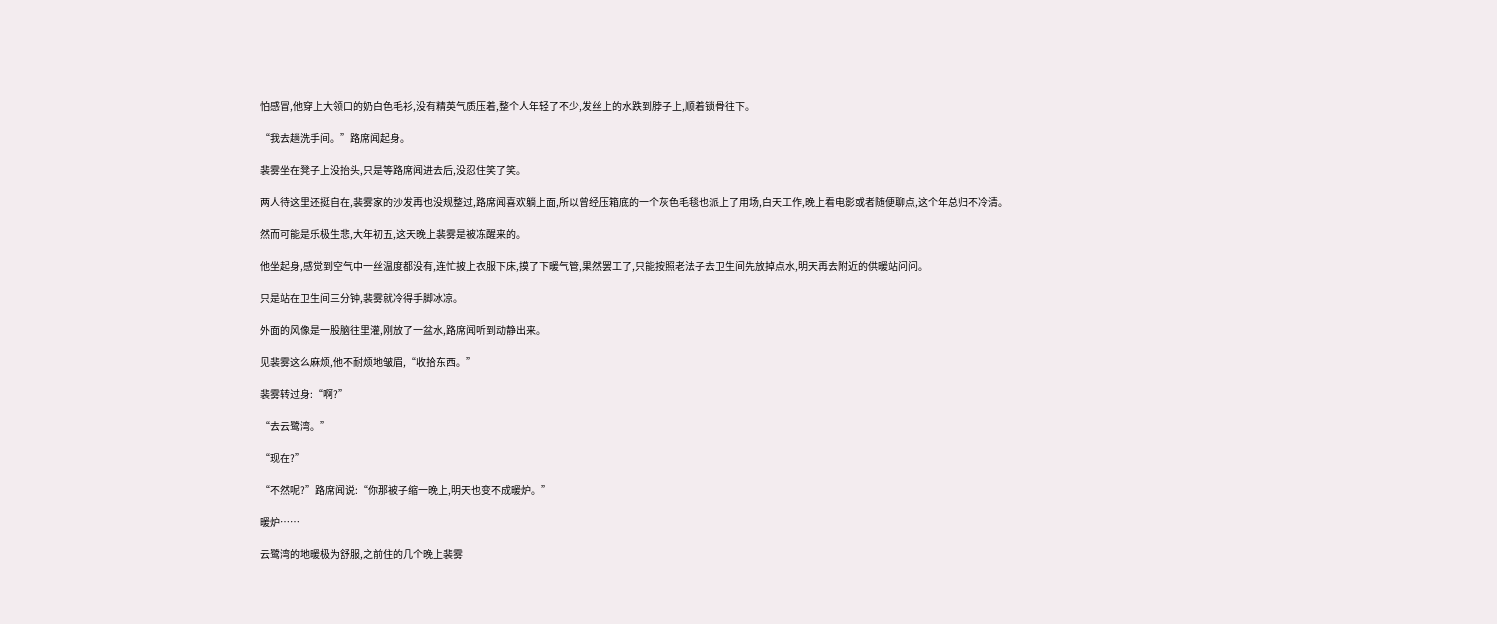怕感冒,他穿上大领口的奶白色毛衫,没有精英气质压着,整个人年轻了不少,发丝上的水跌到脖子上,顺着锁骨往下。

“我去趟洗手间。”路席闻起身。

裴雾坐在凳子上没抬头,只是等路席闻进去后,没忍住笑了笑。

两人待这里还挺自在,裴雾家的沙发再也没规整过,路席闻喜欢躺上面,所以曾经压箱底的一个灰色毛毯也派上了用场,白天工作,晚上看电影或者随便聊点,这个年总归不冷清。

然而可能是乐极生悲,大年初五,这天晚上裴雾是被冻醒来的。

他坐起身,感觉到空气中一丝温度都没有,连忙披上衣服下床,摸了下暖气管,果然罢工了,只能按照老法子去卫生间先放掉点水,明天再去附近的供暖站问问。

只是站在卫生间三分钟,裴雾就冷得手脚冰凉。

外面的风像是一股脑往里灌,刚放了一盆水,路席闻听到动静出来。

见裴雾这么麻烦,他不耐烦地皱眉,“收拾东西。”

裴雾转过身:“啊?”

“去云鹭湾。”

“现在?”

“不然呢?”路席闻说:“你那被子缩一晚上,明天也变不成暖炉。”

暖炉……

云鹭湾的地暖极为舒服,之前住的几个晚上裴雾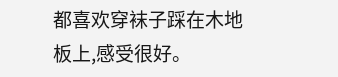都喜欢穿袜子踩在木地板上,感受很好。